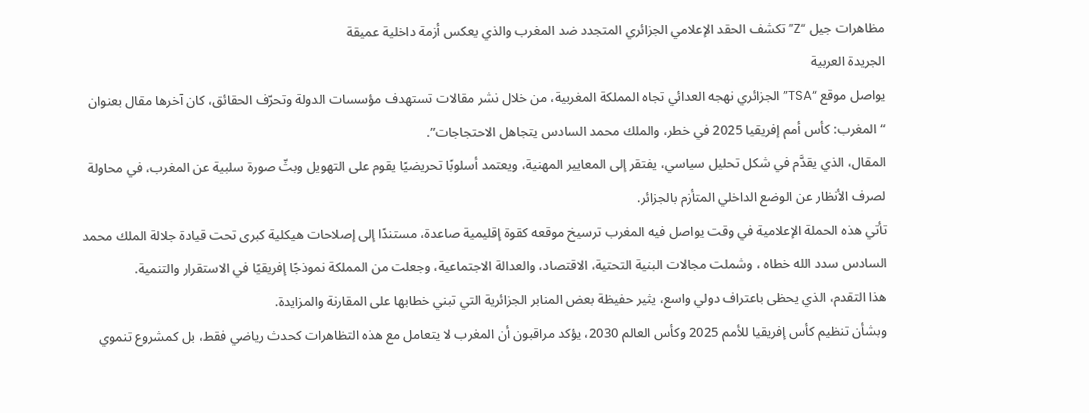مظاهرات جيل “Z” تكشف الحقد الإعلامي الجزائري المتجدد ضد المغرب والذي يعكس أزمة داخلية عميقة
الجريدة العربية
يواصل موقع “TSA” الجزائري نهجه العدائي تجاه المملكة المغربية، من خلال نشر مقالات تستهدف مؤسسات الدولة وتحرّف الحقائق، كان آخرها مقال بعنوان “المغرب: كأس أمم إفريقيا 2025 في خطر، والملك محمد السادس يتجاهل الاحتجاجات”.
المقال، الذي يقدَّم في شكل تحليل سياسي، يفتقر إلى المعايير المهنية، ويعتمد أسلوبًا تحريضيًا يقوم على التهويل وبثّ صورة سلبية عن المغرب، في محاولة لصرف الأنظار عن الوضع الداخلي المتأزم بالجزائر.
تأتي هذه الحملة الإعلامية في وقت يواصل فيه المغرب ترسيخ موقعه كقوة إقليمية صاعدة، مستندًا إلى إصلاحات هيكلية كبرى تحت قيادة جلالة الملك محمد السادس سدد الله خطاه ، وشملت مجالات البنية التحتية، الاقتصاد، والعدالة الاجتماعية، وجعلت من المملكة نموذجًا إفريقيًا في الاستقرار والتنمية.
هذا التقدم، الذي يحظى باعتراف دولي واسع، يثير حفيظة بعض المنابر الجزائرية التي تبني خطابها على المقارنة والمزايدة.
وبشأن تنظيم كأس إفريقيا للأمم 2025 وكأس العالم 2030، يؤكد مراقبون أن المغرب لا يتعامل مع هذه التظاهرات كحدث رياضي فقط، بل كمشروع تنموي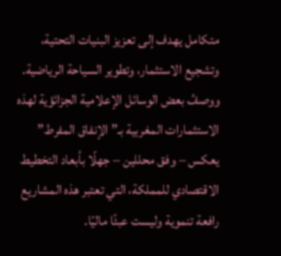متكامل يهدف إلى تعزيز البنيات التحتية، وتشجيع الاستثمار، وتطوير السياحة الرياضية.
ووصفُ بعض الوسائل الإعلامية الجزائؤية لهذه الاستثمارات المغربية بـ”الإنفاق المفرط” يعكس – وفق محللين – جهلًا بأبعاد التخطيط الاقتصادي للمملكة، التي تعتبر هذه المشاريع رافعة تنموية وليست عبئًا ماليًا.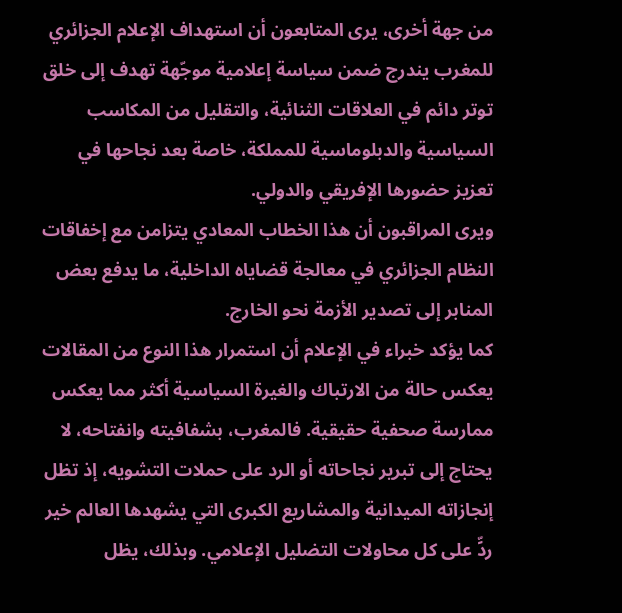من جهة أخرى، يرى المتابعون أن استهداف الإعلام الجزائري للمغرب يندرج ضمن سياسة إعلامية موجّهة تهدف إلى خلق توتر دائم في العلاقات الثنائية، والتقليل من المكاسب السياسية والدبلوماسية للمملكة، خاصة بعد نجاحها في تعزيز حضورها الإفريقي والدولي.
ويرى المراقبون أن هذا الخطاب المعادي يتزامن مع إخفاقات النظام الجزائري في معالجة قضاياه الداخلية، ما يدفع بعض المنابر إلى تصدير الأزمة نحو الخارج.
كما يؤكد خبراء في الإعلام أن استمرار هذا النوع من المقالات يعكس حالة من الارتباك والغيرة السياسية أكثر مما يعكس ممارسة صحفية حقيقية. فالمغرب، بشفافيته وانفتاحه، لا يحتاج إلى تبرير نجاحاته أو الرد على حملات التشويه، إذ تظل إنجازاته الميدانية والمشاريع الكبرى التي يشهدها العالم خير ردٍّ على كل محاولات التضليل الإعلامي. وبذلك، يظل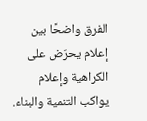الفرق واضحًا بين إعلام يحرّض على الكراهية وإعلام يواكب التنمية والبناء.